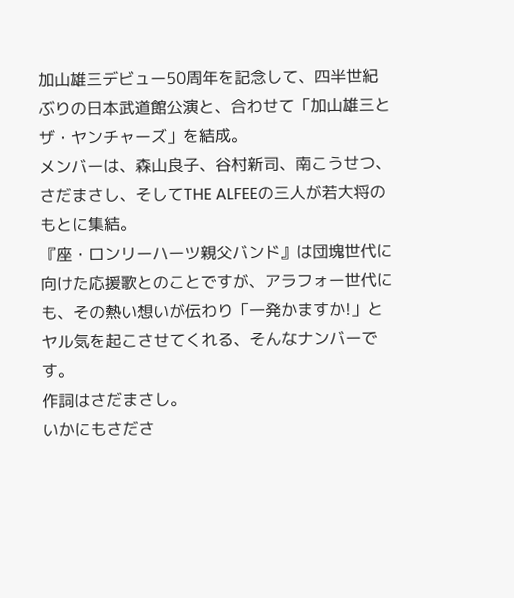加山雄三デビュー50周年を記念して、四半世紀ぶりの日本武道館公演と、合わせて「加山雄三とザ・ヤンチャーズ」を結成。
メンバーは、森山良子、谷村新司、南こうせつ、さだまさし、そしてTHE ALFEEの三人が若大将のもとに集結。
『座・ロンリーハーツ親父バンド』は団塊世代に向けた応援歌とのことですが、アラフォー世代にも、その熱い想いが伝わり「一発かますか!」とヤル気を起こさせてくれる、そんなナンバーです。
作詞はさだまさし。
いかにもさださ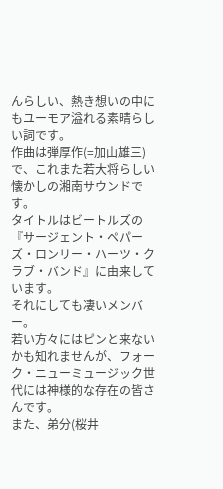んらしい、熱き想いの中にもユーモア溢れる素晴らしい詞です。
作曲は弾厚作(=加山雄三)で、これまた若大将らしい懐かしの湘南サウンドです。
タイトルはビートルズの『サージェント・ペパーズ・ロンリー・ハーツ・クラブ・バンド』に由来しています。
それにしても凄いメンバー。
若い方々にはピンと来ないかも知れませんが、フォーク・ニューミュージック世代には神様的な存在の皆さんです。
また、弟分(桜井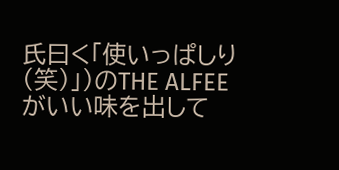氏曰く「使いっぱしり(笑)」)のTHE ALFEEがいい味を出して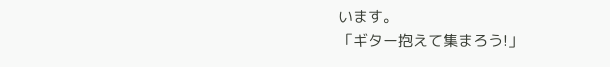います。
「ギター抱えて集まろう!」